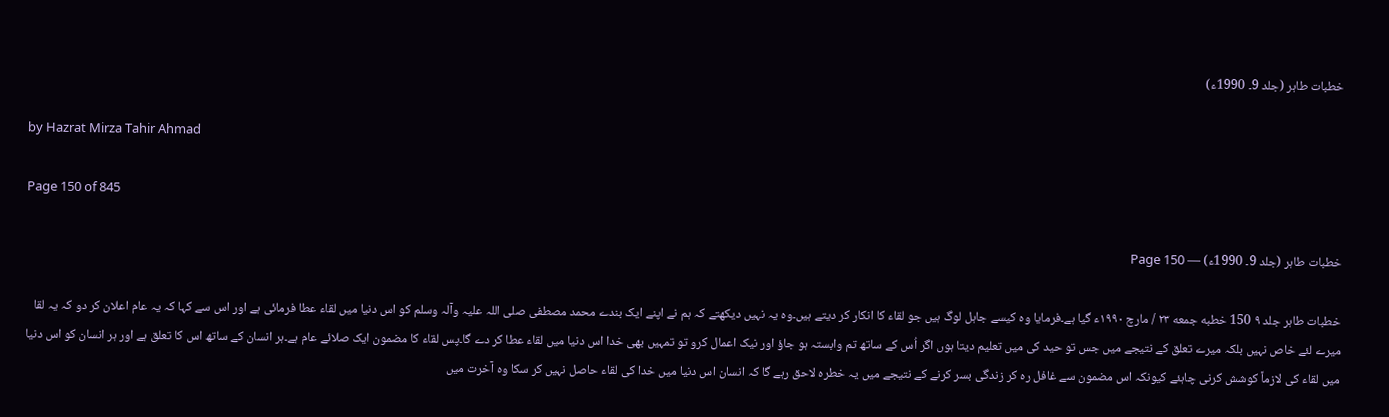خطبات طاہر (جلد 9۔ 1990ء)

by Hazrat Mirza Tahir Ahmad

Page 150 of 845

خطبات طاہر (جلد 9۔ 1990ء) — Page 150

خطبات طاہر جلد ۹ 150 خطبه جمعه ۲۳ / مارچ ۱۹۹۰ء گیا ہے۔فرمایا وہ کیسے جاہل لوگ ہیں جو لقاء کا انکار کر دیتے ہیں۔وہ یہ نہیں دیکھتے کہ ہم نے اپنے ایک بندے محمد مصطفی صلی اللہ علیہ وآلہ وسلم کو اس دنیا میں لقاء عطا فرمائی ہے اور اس سے کہا کہ یہ عام اعلان کر دو کہ یہ لقا میرے لئے خاص نہیں بلکہ میرے تعلق کے نتیجے میں جس تو حید کی میں تعلیم دیتا ہوں اگر اُس کے ساتھ تم وابستہ ہو جاؤ اور نیک اعمال کرو تو تمہیں بھی خدا اس دنیا میں لقاء عطا کر دے گا۔پس لقاء کا مضمون ایک صلائے عام ہے۔ہر انسان کے ساتھ اس کا تعلق ہے اور ہر انسان کو اس دنیا میں لقاء کی لازماً کوشش کرنی چاہئے کیونکہ اس مضمون سے غافل رہ کر زندگی بسر کرنے کے نتیجے میں یہ خطرہ لاحق رہے گا کہ انسان اس دنیا میں خدا کی لقاء حاصل نہیں کر سکا وہ آخرت میں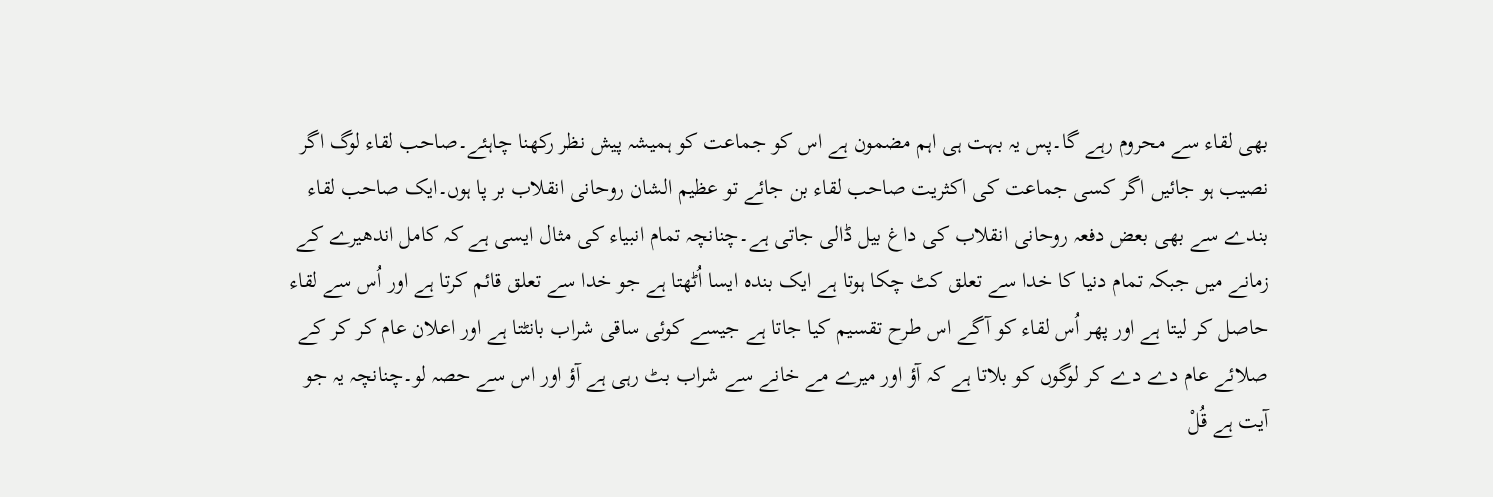بھی لقاء سے محروم رہے گا۔پس یہ بہت ہی اہم مضمون ہے اس کو جماعت کو ہمیشہ پیش نظر رکھنا چاہئے۔صاحب لقاء لوگ اگر نصیب ہو جائیں اگر کسی جماعت کی اکثریت صاحب لقاء بن جائے تو عظیم الشان روحانی انقلاب بر پا ہوں۔ایک صاحب لقاء بندے سے بھی بعض دفعہ روحانی انقلاب کی داغ بیل ڈالی جاتی ہے۔چنانچہ تمام انبیاء کی مثال ایسی ہے کہ کامل اندھیرے کے زمانے میں جبکہ تمام دنیا کا خدا سے تعلق کٹ چکا ہوتا ہے ایک بندہ ایسا اُٹھتا ہے جو خدا سے تعلق قائم کرتا ہے اور اُس سے لقاء حاصل کر لیتا ہے اور پھر اُس لقاء کو آگے اس طرح تقسیم کیا جاتا ہے جیسے کوئی ساقی شراب بانٹتا ہے اور اعلان عام کر کر کے صلائے عام دے دے کر لوگوں کو بلاتا ہے کہ آؤ اور میرے مے خانے سے شراب بٹ رہی ہے آؤ اور اس سے حصہ لو۔چنانچہ یہ جو آیت ہے قُلْ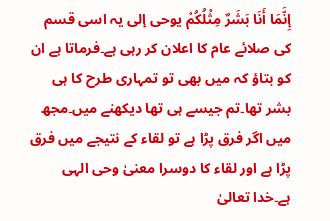إِنَّمَا أَنَا بَشَرٌ مِثْلُكُمْ يوحى إلی یہ اسی قسم کی صلائے عام کا اعلان کر رہی ہے۔فرماتا ہے ان کو بتاؤ کہ میں بھی تو تمہاری طرح کا ہی بشر تھا۔تم جیسے ہی تھا دیکھنے میں۔مجھ میں اگر فرق پڑا ہے تو لقاء کے نتیجے میں فرق پڑا ہے اور لقاء کا دوسرا معنیٰ وحی الہی ہے۔خدا تعالیٰ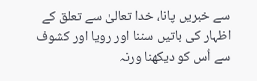سے خبریں پانا، خدا تعالیٰ سے تعلق کے اظہار کی باتیں سننا اور رویا اور کشوف سے اُس کو دیکھنا ورنہ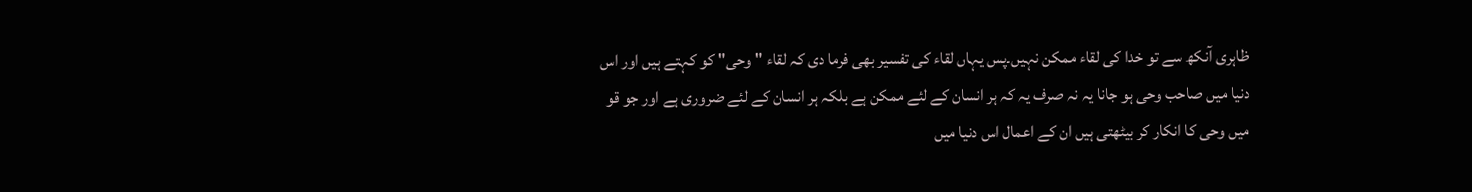ظاہری آنکھ سے تو خدا کی لقاء ممکن نہیں۔پس یہاں لقاء کی تفسیر بھی فرما دی کہ لقاء "وحی" کو کہتے ہیں اور اس دنیا میں صاحب وحی ہو جانا یہ نہ صرف یہ کہ ہر انسان کے لئے ممکن ہے بلکہ ہر انسان کے لئے ضروری ہے اور جو قو میں وحی کا انکار کر بیٹھتی ہیں ان کے اعمال اس دنیا میں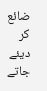ضائع کر دیئے جاتے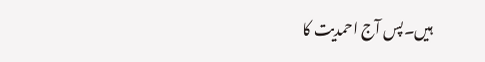ہیں۔پس آج احمدیت کا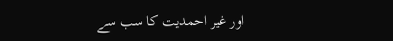اور غیر احمدیت کا سب سے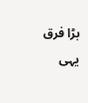بڑا فرق یہی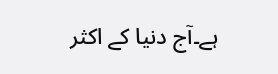ہے۔آج دنیا کے اکثر